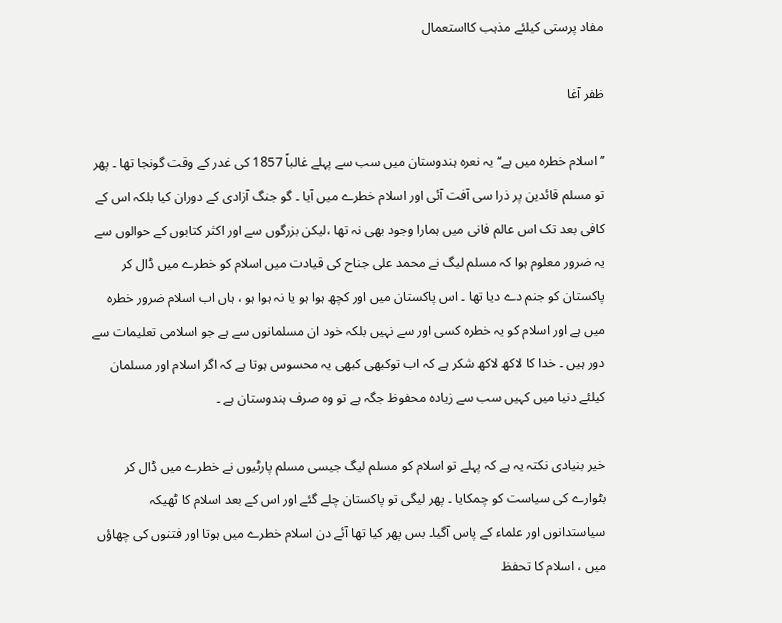مفاد پرستی کیلئے مذہب کااستعمال

ظفر آغا

’’اسلام خطرہ میں ہے‘‘ یہ نعرہ ہندوستان میں سب سے پہلے غالباً 1857 کی غدر کے وقت گونجا تھا ۔ پھر تو مسلم قائدین پر ذرا سی آفت آئی اور اسلام خطرے میں آیا ۔ گو جنگ آزادی کے دوران کیا بلکہ اس کے کافی بعد تک اس عالم فانی میں ہمارا وجود بھی نہ تھا ،لیکن بزرگوں سے اور اکثر کتابوں کے حوالوں سے یہ ضرور معلوم ہوا کہ مسلم لیگ نے محمد علی جناح کی قیادت میں اسلام کو خطرے میں ڈال کر پاکستان کو جنم دے دیا تھا ۔ اس پاکستان میں اور کچھ ہوا ہو یا نہ ہوا ہو ، ہاں اب اسلام ضرور خطرہ میں ہے اور اسلام کو یہ خطرہ کسی اور سے نہیں بلکہ خود ان مسلمانوں سے ہے جو اسلامی تعلیمات سے دور ہیں ۔ خدا کا لاکھ لاکھ شکر ہے کہ اب توکبھی کبھی یہ محسوس ہوتا ہے کہ اگر اسلام اور مسلمان کیلئے دنیا میں کہیں سب سے زیادہ محفوظ جگہ ہے تو وہ صرف ہندوستان ہے ۔

خیر بنیادی نکتہ یہ ہے کہ پہلے تو اسلام کو مسلم لیگ جیسی مسلم پارٹیوں نے خطرے میں ڈال کر بٹوارے کی سیاست کو چمکایا ۔ پھر لیگی تو پاکستان چلے گئے اور اس کے بعد اسلام کا ٹھیکہ سیاستدانوں اور علماء کے پاس آگیا۔ بس پھر کیا تھا آئے دن اسلام خطرے میں ہوتا اور فتنوں کی چھاؤں میں ، اسلام کا تحفظ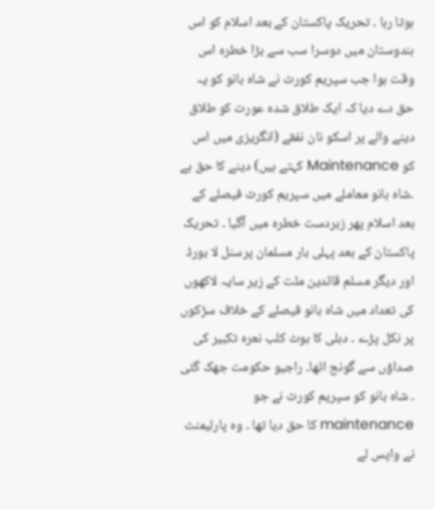ہوتا رہا ۔ تحریک پاکستان کے بعد اسلام کو اس ہندوستان میں دوسرا سب سے بڑا خطرہ اس وقت ہوا جب سپریم کورٹ نے شاہ بانو کو یہ حق دے دیا کہ ایک طلاق شدہ عورت کو طلاق دینے والے پر اسکو نان نفقے (انگریزی میں اس کو Maintenance کہتے ہیں) دینے کا حق ہے ۔شاہ بانو معاملے میں سپریم کورٹ فیصلے کے بعد اسلام پھر زبردست خطرہ میں آگیا ۔ تحریک پاکستان کے بعد پہلی بار مسلمان پرسنل لا بورڈ اور دیگر مسلم قائدین ملت کے زیر سایہ لاکھوں کی تعداد میں شاہ بانو فیصلے کے خلاف سڑکوں پر نکل پڑے ۔ دہلی کا بوٹ کلب نعرہ تکبیر کی صداؤں سے گونج اٹھا۔ راجیو حکومت جھک گئی ۔ شاہ بانو کو سپریم کورٹ نے جو maintenance کا حق دیا تھا ۔ وہ پارلیمنٹ نے واپس لے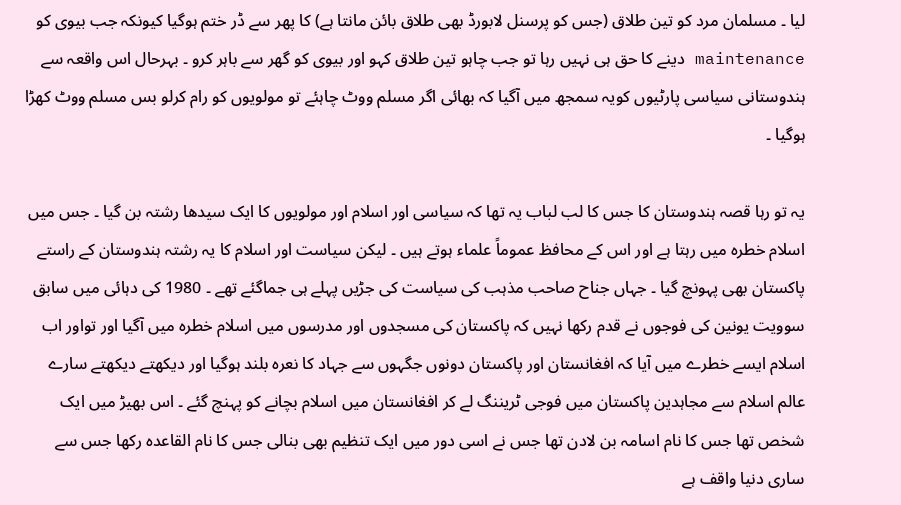لیا ۔ مسلمان مرد کو تین طلاق (جس کو پرسنل لابورڈ بھی طلاق بائن مانتا ہے) کا پھر سے ڈر ختم ہوگیا کیونکہ جب بیوی کو maintenance دینے کا حق ہی نہیں رہا تو جب چاہو تین طلاق کہو اور بیوی کو گھر سے باہر کرو ۔ بہرحال اس واقعہ سے ہندوستانی سیاسی پارٹیوں کویہ سمجھ میں آگیا کہ بھائی اگر مسلم ووٹ چاہئے تو مولویوں کو رام کرلو بس مسلم ووٹ کھڑا ہوگیا ۔

یہ تو رہا قصہ ہندوستان کا جس کا لب لباب یہ تھا کہ سیاسی اور اسلام اور مولویوں کا ایک سیدھا رشتہ بن گیا ۔ جس میں اسلام خطرہ میں رہتا ہے اور اس کے محافظ عموماً علماء ہوتے ہیں ۔ لیکن سیاست اور اسلام کا یہ رشتہ ہندوستان کے راستے پاکستان بھی پہونچ گیا ۔ جہاں جناح صاحب مذہب کی سیاست کی جڑیں پہلے ہی جماگئے تھے ۔ 1980 کی دہائی میں سابق سوویت یونین کی فوجوں نے قدم رکھا نہیں کہ پاکستان کی مسجدوں اور مدرسوں میں اسلام خطرہ میں آگیا اور تواور اب اسلام ایسے خطرے میں آیا کہ افغانستان اور پاکستان دونوں جگہوں سے جہاد کا نعرہ بلند ہوگیا اور دیکھتے دیکھتے سارے عالم اسلام سے مجاہدین پاکستان میں فوجی ٹریننگ لے کر افغانستان میں اسلام بچانے کو پہنچ گئے ۔ اس بھیڑ میں ایک شخص تھا جس کا نام اسامہ بن لادن تھا جس نے اسی دور میں ایک تنظیم بھی بنالی جس کا نام القاعدہ رکھا جس سے ساری دنیا واقف ہے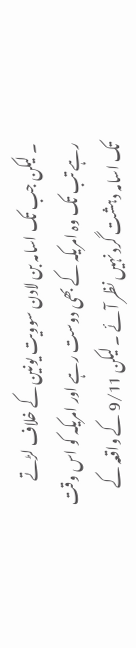۔ لیکن جب تک اسامہ بن لادن سوویت یونین کے خلاف لڑتے رہے تب تک وہ امریکہ کے بھی دوست رہے اور امریکہ کو اس وقت تک اسامہ دہشت گرد نہیں نظر آئے ۔ لیکن 9/11 کے واقعہ کے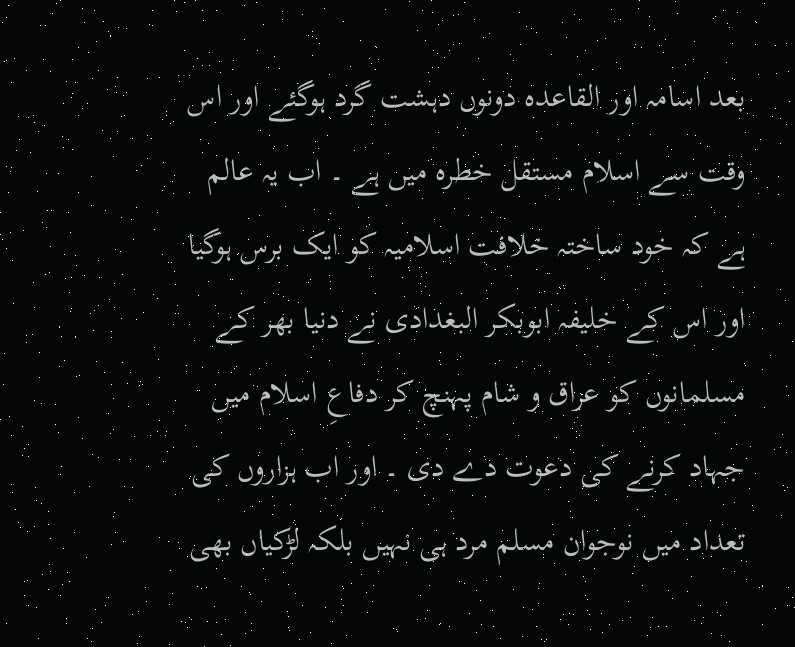بعد اسامہ اور القاعدہ دونوں دہشت گرد ہوگئے اور اس وقت سے اسلام مستقل خطرہ میں ہے ۔ اب یہ عالم ہے کہ خود ساختہ خلافت اسلامیہ کو ایک برس ہوگیا اور اس کے خلیفہ ابوبکر البغدادی نے دنیا بھر کے مسلمانوں کو عراق و شام پہنچ کر دفاعِ اسلام میں جہاد کرنے کی دعوت دے دی ۔ اور اب ہزاروں کی تعداد میں نوجوان مسلم مرد ہی نہیں بلکہ لڑکیاں بھی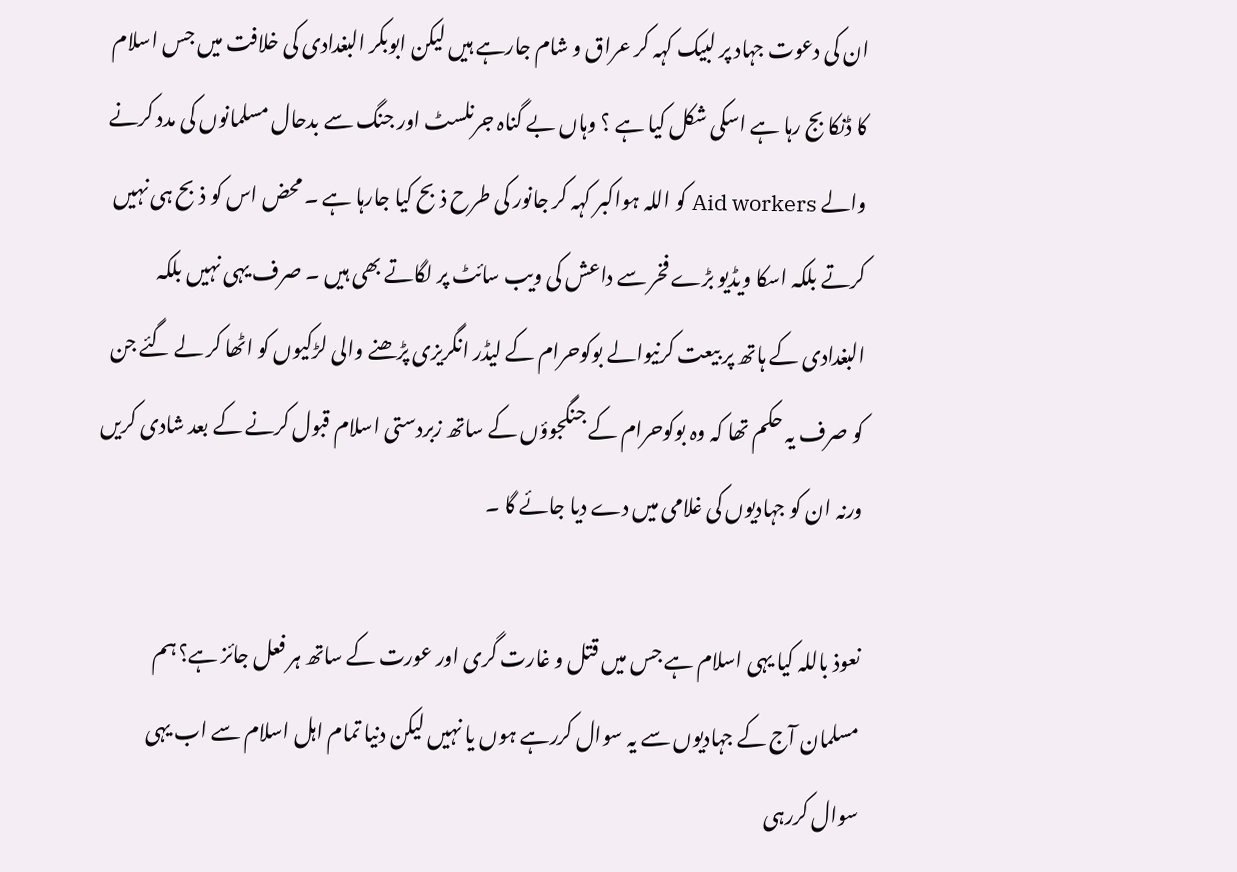ان کی دعوت جہاد پر لبیک کہہ کر عراق و شام جارہے ہیں لیکن ابوبکر البغدادی کی خلافت میں جس اسلام کا ڈنکا بج رہا ہے اسکی شکل کیا ہے ؟ وہاں بے گناہ جرنلسٹ اور جنگ سے بدحال مسلمانوں کی مدد کرنے والے Aid workers کو اللہ ہواکبر کہہ کر جانور کی طرح ذبح کیا جارہا ہے ۔ محض اس کو ذبح ہی نہیں کرتے بلکہ اسکا ویڈیو بڑے فخر سے داعش کی ویب سائٹ پر لگاتے بھی ہیں ۔ صرف یہی نہیں بلکہ البغدادی کے ہاتھ پر بیعت کرنیوالے بوکوحرام کے لیڈر انگریزی پڑھنے والی لڑکیوں کو اٹھا کر لے گئے جن کو صرف یہ حکم تھا کہ وہ بوکوحرام کے جنگجوؤں کے ساتھ زبردستی اسلام قبول کرنے کے بعد شادی کریں ورنہ ان کو جہادیوں کی غلامی میں دے دیا جائے گا ۔

نعوذ باللہ کیا یہی اسلام ہے جس میں قتل و غارت گری اور عورت کے ساتھ ہر فعل جائز ہے؟ ہم مسلمان آج کے جہادیوں سے یہ سوال کررہے ہوں یا نہیں لیکن دنیا تمام اہل اسلام سے اب یہی سوال کررہی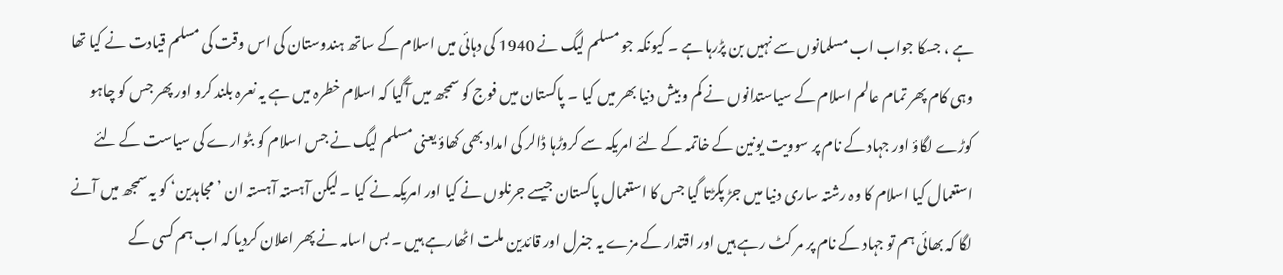ہے ، جسکا جواب اب مسلمانوں سے نہیں بن پڑرہا ہے ۔ کیونکہ جو مسلم لیگ نے 1940 کی دہائی میں اسلام کے ساتھ ہندوستان کی اس وقت کی مسلم قیادت نے کیا تھا وہی کام پھر تمام عالم اسلام کے سیاستدانوں نے کم و بیش دنیا بھر میں کیا ۔ پاکستان میں فوج کو سمجھ میں آگیا کہ اسلام خطرہ میں ہے یہ نعرہ بلند کرو اور پھر جس کو چاہو کوڑے لگاؤ اور جہاد کے نام پر سوویت یونین کے خاتمہ کے لئے امریکہ سے کروڑہا ڈالر کی امداد بھی کھاؤ یعنی مسلم لیگ نے جس اسلام کو بٹوارے کی سیاست کے لئے استعمال کیا اسلام کا وہ رشتہ ساری دنیا میں جڑ پکڑتا گیا جس کا استعمال پاکستان جیسے جرنلوں نے کیا اور امریکہ نے کیا ۔ لیکن آہستہ آہستہ ان ’مجاہدین‘ کو یہ سمجھ میں آنے لگا کہ بھائی ہم تو جہاد کے نام پر مر کٹ رہے ہیں اور اقتدار کے مزے یہ جنرل اور قائدین ملت اٹھارہے ہیں ۔ بس اسامہ نے پھر اعلان کردیا کہ اب ہم کسی کے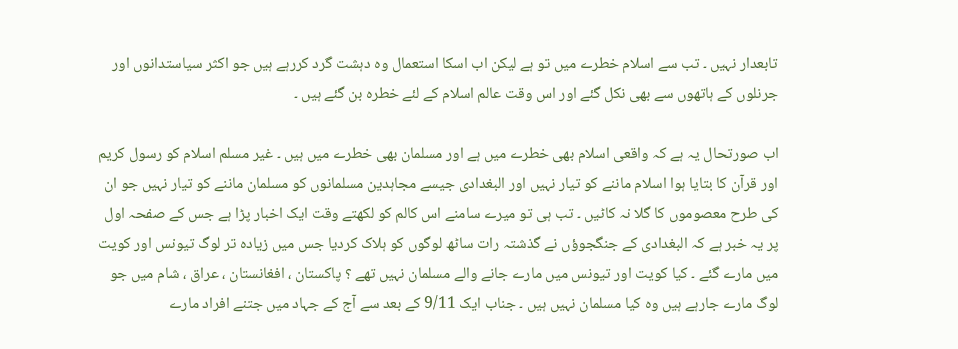تابعدار نہیں ۔ تب سے اسلام خطرے میں تو ہے لیکن اب اسکا استعمال وہ دہشت گرد کررہے ہیں جو اکثر سیاستدانوں اور جرنلوں کے ہاتھوں سے بھی نکل گئے اور اس وقت عالم اسلام کے لئے خطرہ بن گئے ہیں ۔

اب صورتحال یہ ہے کہ واقعی اسلام بھی خطرے میں ہے اور مسلمان بھی خطرے میں ہیں ۔ غیر مسلم اسلام کو رسول کریم اور قرآن کا بتایا ہوا اسلام ماننے کو تیار نہیں اور البغدادی جیسے مجاہدین مسلمانوں کو مسلمان ماننے کو تیار نہیں جو ان کی طرح معصوموں کا گلا نہ کاٹیں ۔ تب ہی تو میرے سامنے اس کالم کو لکھتے وقت ایک اخبار پڑا ہے جس کے صفحہ اول پر یہ خبر ہے کہ البغدادی کے جنگجوؤں نے گذشتہ رات ساٹھ لوگوں کو ہلاک کردیا جس میں زیادہ تر لوگ تیونس اور کویت میں مارے گئے ۔ کیا کویت اور تیونس میں مارے جانے والے مسلمان نہیں تھے ؟ پاکستان ، افغانستان ، عراق ، شام میں جو لوگ مارے جارہے ہیں وہ کیا مسلمان نہیں ہیں ۔ جناب ایک 9/11 کے بعد سے آج کے جہاد میں جتنے افراد مارے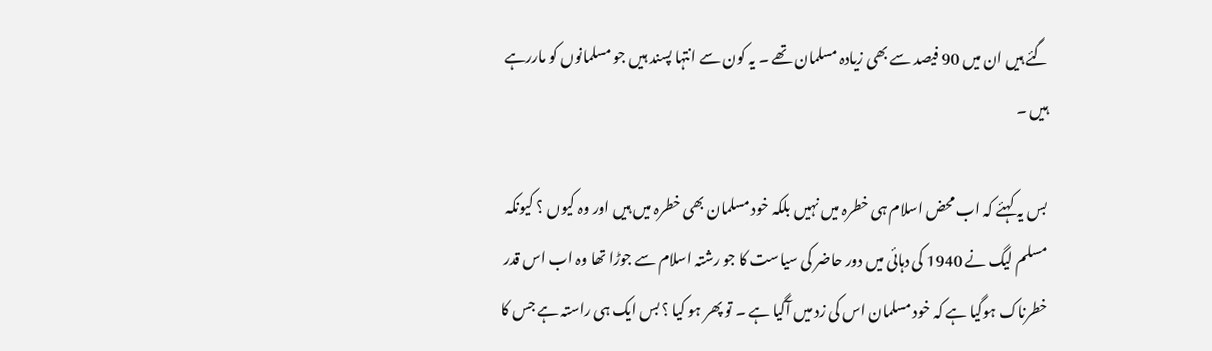گئے ہیں ان میں 90 فیصد سے بھی زیادہ مسلمان تھے ۔ یہ کون سے انتہا پسند ہیں جو مسلمانوں کو ماررہے ہیں ۔

بس یہ کہئے کہ اب محض اسلام ہی خطرہ میں نہیں بلکہ خود مسلمان بھی خطرہ میں ہیں اور وہ کیوں ؟ کیونکہ مسلم لیگ نے 1940 کی دہائی میں دور حاضر کی سیاست کا جو رشتہ اسلام سے جوڑا تھا وہ اب اس قدر خطرناک ہوگیا ہے کہ خود مسلمان اس کی زد میں آگیا ہے ۔ تو پھر ہو کیا ؟ بس ایک ہی راستہ ہے جس کا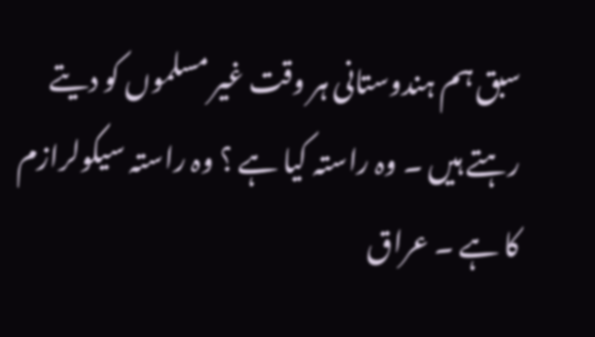سبق ہم ہندوستانی ہر وقت غیر مسلموں کو دیتے رہتے ہیں ۔ وہ راستہ کیا ہے ؟ وہ راستہ سیکولرازم کا ہے ۔ عراق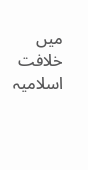میں خلافت اسلامیہ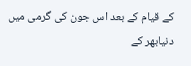کے قیام کے بعد اس جون کی گرمی میں دنیابھر کے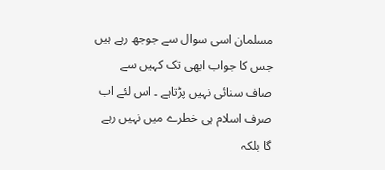مسلمان اسی سوال سے جوجھ رہے ہیں جس کا جواب ابھی تک کہیں سے صاف سنائی نہیں پڑتاہے ۔ اس لئے اب صرف اسلام ہی خطرے میں نہیں رہے گا بلکہ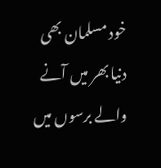خود مسلمان بھی دنیا بھر میں آنے والے برسوں میں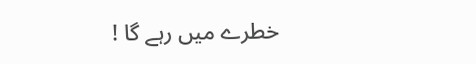خطرے میں رہے گا !